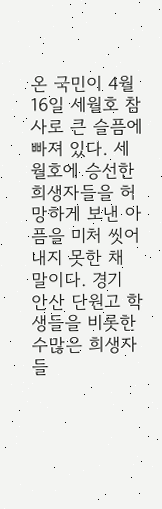온 국민이 4월 16일 세월호 참사로 큰 슬픔에 빠져 있다. 세월호에 승선한 희생자들을 허망하게 보낸 아픔을 미처 씻어내지 못한 채 말이다. 경기 안산 단원고 학생들을 비롯한 수많은 희생자들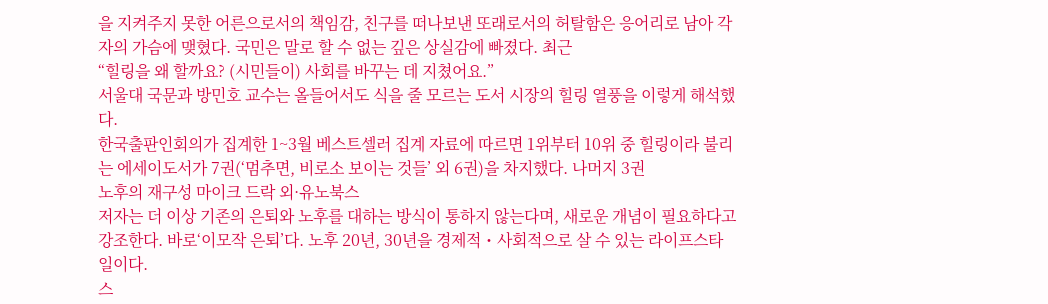을 지켜주지 못한 어른으로서의 책임감, 친구를 떠나보낸 또래로서의 허탈함은 응어리로 남아 각자의 가슴에 맺혔다. 국민은 말로 할 수 없는 깊은 상실감에 빠졌다. 최근
“힐링을 왜 할까요? (시민들이) 사회를 바꾸는 데 지쳤어요.”
서울대 국문과 방민호 교수는 올들어서도 식을 줄 모르는 도서 시장의 힐링 열풍을 이렇게 해석했다.
한국출판인회의가 집계한 1~3월 베스트셀러 집계 자료에 따르면 1위부터 10위 중 힐링이라 불리는 에세이도서가 7권(‘멈추면, 비로소 보이는 것들’ 외 6권)을 차지했다. 나머지 3권
노후의 재구성 마이크 드락 외·유노북스
저자는 더 이상 기존의 은퇴와 노후를 대하는 방식이 통하지 않는다며, 새로운 개념이 필요하다고 강조한다. 바로‘이모작 은퇴’다. 노후 20년, 30년을 경제적・사회적으로 살 수 있는 라이프스타일이다.
스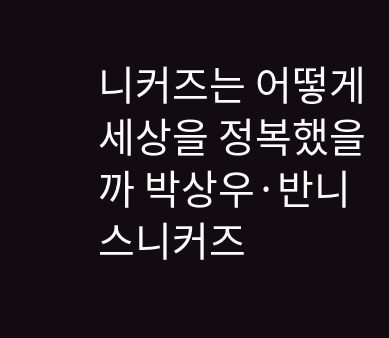니커즈는 어떻게 세상을 정복했을까 박상우·반니
스니커즈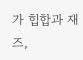가 힙합과 재즈,